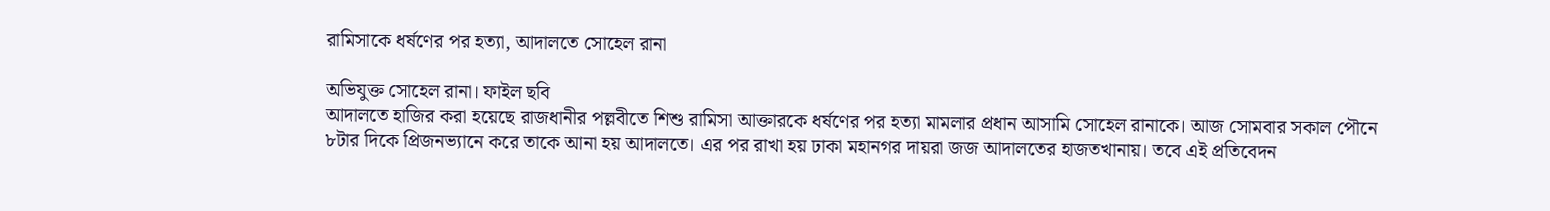রামিসাকে ধর্ষণের পর হত্যা, আদালতে সোহেল রানা

অভিযুক্ত সোহেল রানা। ফাইল ছবি
আদালতে হাজির করা হয়েছে রাজধানীর পল্লবীতে শিশু রামিসা আক্তারকে ধর্ষণের পর হত্যা মামলার প্রধান আসামি সোহেল রানাকে। আজ সোমবার সকাল পৌনে ৮টার দিকে প্রিজনভ্যানে করে তাকে আনা হয় আদালতে। এর পর রাখা হয় ঢাকা মহানগর দায়রা জজ আদালতের হাজতখানায়। তবে এই প্রতিবেদন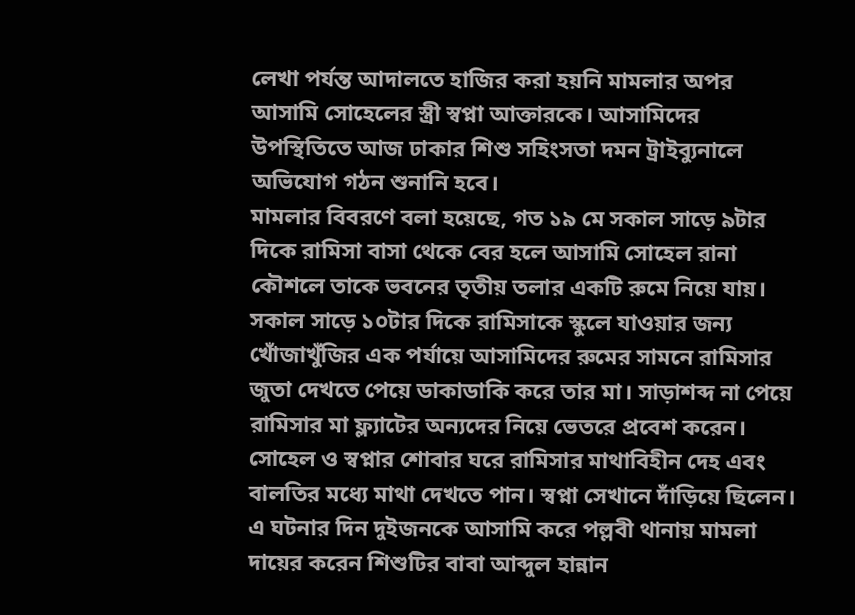লেখা পর্যন্ত আদালতে হাজির করা হয়নি মামলার অপর আসামি সোহেলের স্ত্রী স্বপ্না আক্তারকে। আসামিদের উপস্থিতিতে আজ ঢাকার শিশু সহিংসতা দমন ট্রাইব্যুনালে অভিযোগ গঠন শুনানি হবে।
মামলার বিবরণে বলা হয়েছে, গত ১৯ মে সকাল সাড়ে ৯টার দিকে রামিসা বাসা থেকে বের হলে আসামি সোহেল রানা কৌশলে তাকে ভবনের তৃতীয় তলার একটি রুমে নিয়ে যায়। সকাল সাড়ে ১০টার দিকে রামিসাকে স্কুলে যাওয়ার জন্য খোঁজাখুঁজির এক পর্যায়ে আসামিদের রুমের সামনে রামিসার জুতা দেখতে পেয়ে ডাকাডাকি করে তার মা। সাড়াশব্দ না পেয়ে রামিসার মা ফ্ল্যাটের অন্যদের নিয়ে ভেতরে প্রবেশ করেন। সোহেল ও স্বপ্নার শোবার ঘরে রামিসার মাথাবিহীন দেহ এবং বালতির মধ্যে মাথা দেখতে পান। স্বপ্না সেখানে দাঁড়িয়ে ছিলেন।
এ ঘটনার দিন দুইজনকে আসামি করে পল্লবী থানায় মামলা দায়ের করেন শিশুটির বাবা আব্দুল হান্নান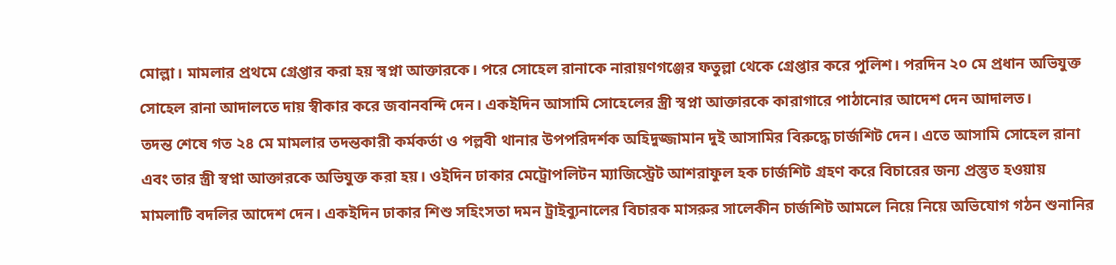মোল্লা। মামলার প্রথমে গ্রেপ্তার করা হয় স্বপ্না আক্তারকে। পরে সোহেল রানাকে নারায়ণগঞ্জের ফতুল্লা থেকে গ্রেপ্তার করে পুলিশ। পরদিন ২০ মে প্রধান অভিযুক্ত সোহেল রানা আদালতে দায় স্বীকার করে জবানবন্দি দেন। একইদিন আসামি সোহেলের স্ত্রী স্বপ্না আক্তারকে কারাগারে পাঠানোর আদেশ দেন আদালত।
তদন্ত শেষে গত ২৪ মে মামলার তদন্তকারী কর্মকর্তা ও পল্লবী থানার উপপরিদর্শক অহিদুজ্জামান দুই আসামির বিরুদ্ধে চার্জশিট দেন। এতে আসামি সোহেল রানা এবং তার স্ত্রী স্বপ্না আক্তারকে অভিযুক্ত করা হয়। ওইদিন ঢাকার মেট্রোপলিটন ম্যাজিস্ট্রেট আশরাফুল হক চার্জশিট গ্রহণ করে বিচারের জন্য প্রস্তুত হওয়ায় মামলাটি বদলির আদেশ দেন। একইদিন ঢাকার শিশু সহিংসতা দমন ট্রাইব্যুনালের বিচারক মাসরুর সালেকীন চার্জশিট আমলে নিয়ে নিয়ে অভিযোগ গঠন শুনানির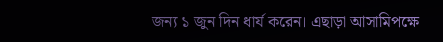জন্য ১ জুন দিন ধার্য করেন। এছাড়া আসামিপক্ষে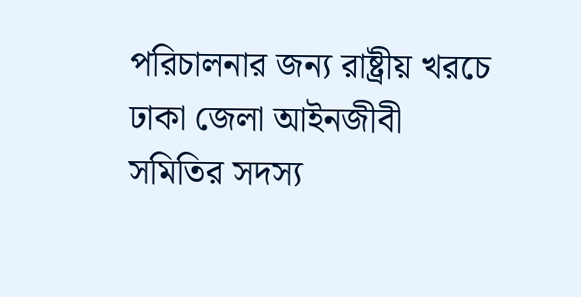পরিচালনার জন্য রাষ্ট্রীয় খরচে ঢাকা জেলা আইনজীবী সমিতির সদস্য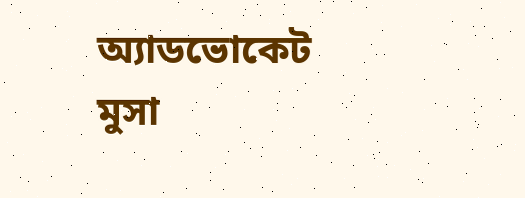অ্যাডভোকেট মুসা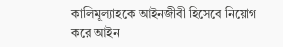কালিমূল্যাহকে আইনজীবী হিসেবে নিয়োগ করে আইন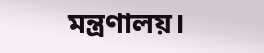মন্ত্রণালয়।